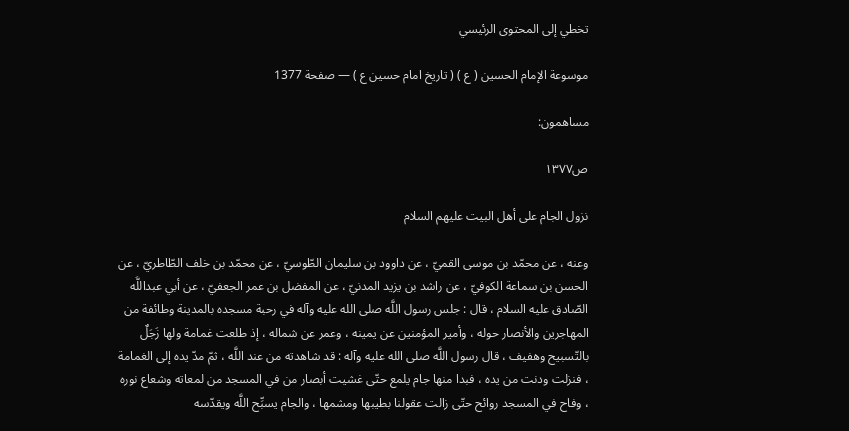تخطي إلى المحتوى الرئيسي

موسوعة الإمام الحسين ( ع ) ( تاريخ امام حسين ع ) — صفحة 1377

مساهمون:

ص١٣٧٧

نزول الجام على أهل البيت عليهم السلام

وعنه ، عن محمّد بن موسى القميّ ، عن داوود بن سليمان الطّوسيّ ، عن محمّد بن خلف الطّاطريّ ، عن الحسن بن سماعة الكوفيّ ، عن راشد بن يزيد المدنيّ ، عن المفضل بن عمر الجعفيّ ، عن أبي عبداللَّه الصّادق عليه السلام ، قال : جلس رسول اللَّه صلى الله عليه وآله في رحبة مسجده بالمدينة وطائفة من المهاجرين والأنصار حوله ، وأمير المؤمنين عن يمينه ، وعمر عن شماله ، إذ طلعت غمامة ولها زَجَلٌ بالتّسبيح وهفيف ، قال رسول اللَّه صلى الله عليه وآله : قد شاهدته من عند اللَّه ، ثمّ مدّ يده إلى الغمامة ، فنزلت ودنت من يده ، فبدا منها جام يلمع حتّى غشيت أبصار من في المسجد من لمعاته وشعاع نوره ، وفاح في المسجد روائح حتّى زالت عقولنا بطيبها ومشمها ، والجام يسبِّح اللَّه ويقدّسه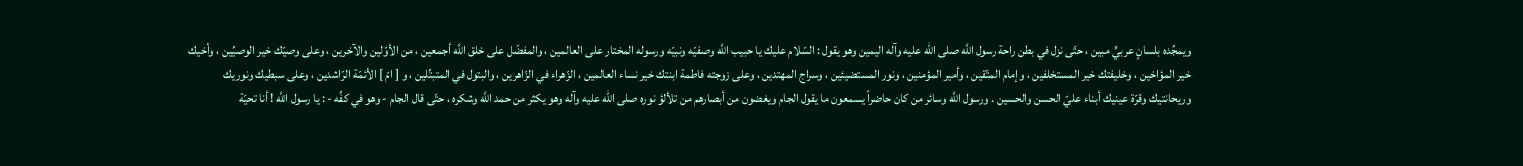ويمجِّده بلسانٍ عربيٍّ مبين ، حتّى نزل في بطن راحة رسول اللَّه صلى الله عليه وآله اليمين وهو يقول : السّلام عليك يا حبيب اللَّه وصفيّه ونبيّه ورسوله المختار على العالمين ، والمفضّل على خلق اللَّه أجمعين ، من الأوّلين والآخرين ، وعلى وصيّك خير الوصيِّين ، وأخيك خير المؤاخين ، وخليفتك خير المستخلفين ، وإمام المتّقين ، وأمير المؤمنين ، ونور المستضيئين ، وسراج المهتدين ، وعلى زوجته فاطمة ابنتك خير نساء العالمين ، الزّهراء في الزّاهرين ، والبتول في المتبتِّلين ، و [ امّ ] الأئمّة الرّاشدين ، وعلى سبطيك ونوريك وريحانتيك وقرّة عينيك أبناء عليّ الحسن والحسين . ورسول اللَّه وسائر من كان حاضراً يسمعون ما يقول الجام ويغضون من أبصارهم من تلألؤ نوره صلى الله عليه وآله وهو يكثر من حمد اللَّه وشكره ، حتّى قال الجام - وهو في كفِّه - : يا رسول اللَّه ! أنا تحيّة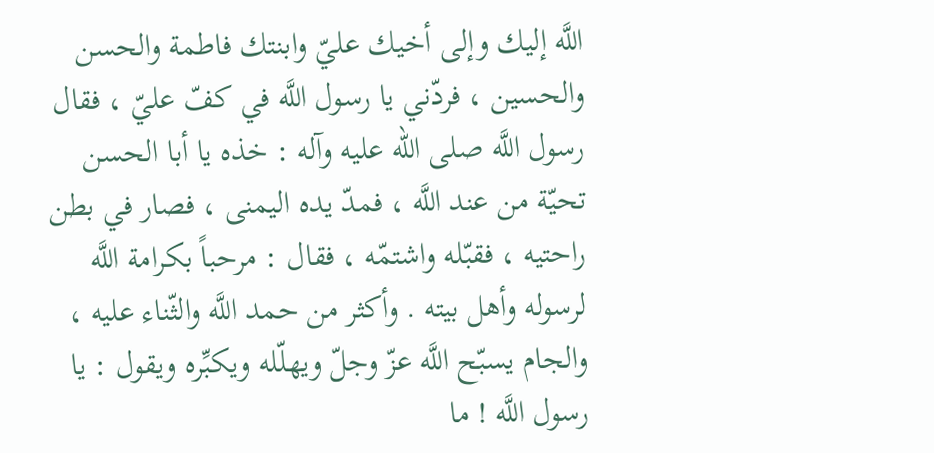اللَّه إليك وإلى أخيك عليّ وابنتك فاطمة والحسن والحسين ، فردّني يا رسول اللَّه في كفّ عليّ ، فقال رسول اللَّه صلى الله عليه وآله : خذه يا أبا الحسن تحيّة من عند اللَّه ، فمدّ يده اليمنى ، فصار في بطن راحتيه ، فقبّله واشتمّه ، فقال : مرحباً بكرامة اللَّه لرسوله وأهل بيته . وأكثر من حمد اللَّه والثّناء عليه ، والجام يسبّح اللَّه عزّ وجلّ ويهلّله ويكبِّره ويقول : يا رسول اللَّه ! ما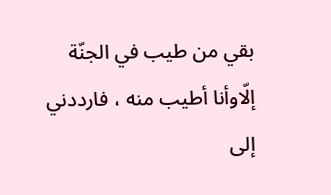بقي من طيب في الجنّة إلّاوأنا أطيب منه ، فارددني إلى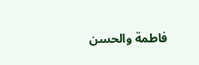فاطمة والحسن